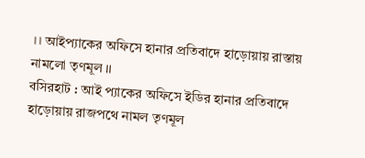।। আইপ্যাকের অফিসে হানার প্রতিবাদে হাড়োয়ায় রাস্তায় নামলো তৃণমূল ।।
বসিরহাট : আই প্যাকের অফিসে ইডির হানার প্রতিবাদে হাড়োয়ায় রাজপথে নামল তৃণমূল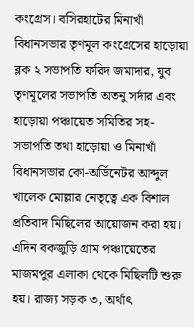কংগ্রেস। বসিরহাটের মিনাখাঁ বিধানসভার তৃণমূল কংগ্রেসের হাড়োয়া ব্লক ২ সভাপতি ফরিদ জমাদার, যুব তৃণমূলের সভাপতি অতনু সর্দার এবং হাড়োয়া পঞ্চায়েত সমিতির সহ-সভাপতি তথা হাড়োয়া ও মিনাখাঁ বিধানসভার কো-অর্ডিনেটর আব্দুল খালেক মোল্লার নেতৃত্বে এক বিশাল প্রতিবাদ মিছিলের আয়োজন করা হয়। এদিন বকজুড়ি গ্রাম পঞ্চায়েতের মাজমপুর এলাকা থেকে মিছিলটি শুরু হয়। রাজ্য সড়ক ৩, অর্থাৎ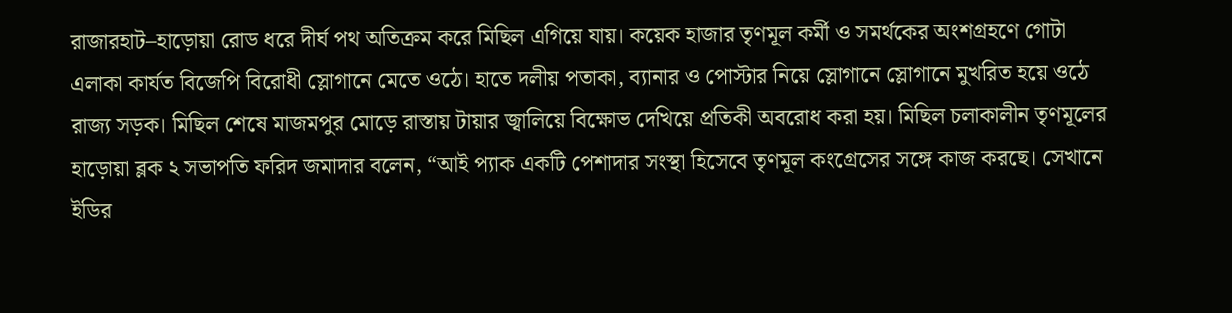রাজারহাট–হাড়োয়া রোড ধরে দীর্ঘ পথ অতিক্রম করে মিছিল এগিয়ে যায়। কয়েক হাজার তৃণমূল কর্মী ও সমর্থকের অংশগ্রহণে গোটা এলাকা কার্যত বিজেপি বিরোধী স্লোগানে মেতে ওঠে। হাতে দলীয় পতাকা, ব্যানার ও পোস্টার নিয়ে স্লোগানে স্লোগানে মুখরিত হয়ে ওঠে রাজ্য সড়ক। মিছিল শেষে মাজমপুর মোড়ে রাস্তায় টায়ার জ্বালিয়ে বিক্ষোভ দেখিয়ে প্রতিকী অবরোধ করা হয়। মিছিল চলাকালীন তৃণমূলের হাড়োয়া ব্লক ২ সভাপতি ফরিদ জমাদার বলেন, “আই প্যাক একটি পেশাদার সংস্থা হিসেবে তৃণমূল কংগ্রেসের সঙ্গে কাজ করছে। সেখানে ইডির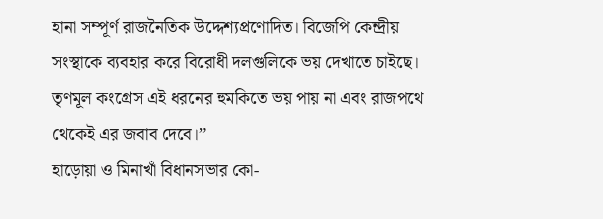হানা সম্পূর্ণ রাজনৈতিক উদ্দেশ্যপ্রণোদিত। বিজেপি কেন্দ্রীয় সংস্থাকে ব্যবহার করে বিরোধী দলগুলিকে ভয় দেখাতে চাইছে। তৃণমূল কংগ্রেস এই ধরনের হুমকিতে ভয় পায় না এবং রাজপথে থেকেই এর জবাব দেবে।”
হাড়োয়া ও মিনাখাঁ বিধানসভার কো-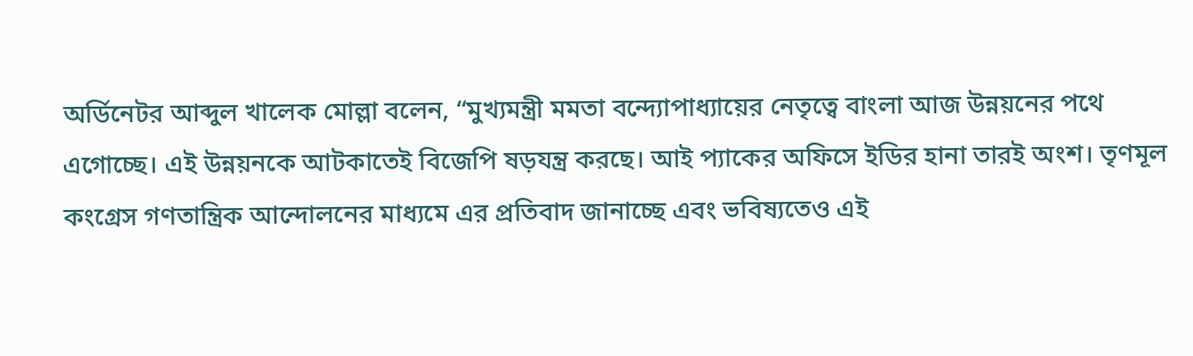অর্ডিনেটর আব্দুল খালেক মোল্লা বলেন, “মুখ্যমন্ত্রী মমতা বন্দ্যোপাধ্যায়ের নেতৃত্বে বাংলা আজ উন্নয়নের পথে এগোচ্ছে। এই উন্নয়নকে আটকাতেই বিজেপি ষড়যন্ত্র করছে। আই প্যাকের অফিসে ইডির হানা তারই অংশ। তৃণমূল কংগ্রেস গণতান্ত্রিক আন্দোলনের মাধ্যমে এর প্রতিবাদ জানাচ্ছে এবং ভবিষ্যতেও এই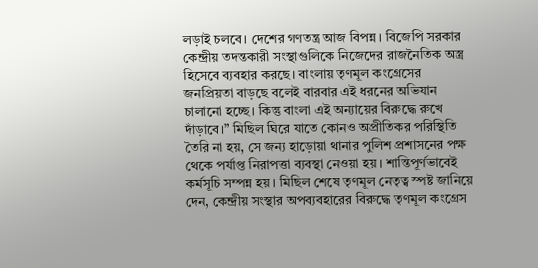লড়াই চলবে। দেশের গণতন্ত্র আজ বিপন্ন। বিজেপি সরকার কেন্দ্রীয় তদন্তকারী সংস্থাগুলিকে নিজেদের রাজনৈতিক অস্ত্র হিসেবে ব্যবহার করছে। বাংলায় তৃণমূল কংগ্রেসের জনপ্রিয়তা বাড়ছে বলেই বারবার এই ধরনের অভিযান চালানো হচ্ছে। কিন্তু বাংলা এই অন্যায়ের বিরুদ্ধে রুখে দাঁড়াবে।” মিছিল ঘিরে যাতে কোনও অপ্রীতিকর পরিস্থিতি তৈরি না হয়, সে জন্য হাড়োয়া থানার পুলিশ প্রশাসনের পক্ষ থেকে পর্যাপ্ত নিরাপত্তা ব্যবস্থা নেওয়া হয়। শান্তিপূর্ণভাবেই কর্মসূচি সম্পন্ন হয়। মিছিল শেষে তৃণমূল নেতৃত্ব স্পষ্ট জানিয়ে দেন, কেন্দ্রীয় সংস্থার অপব্যবহারের বিরুদ্ধে তৃণমূল কংগ্রেস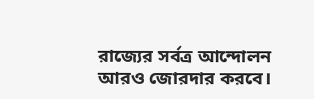রাজ্যের সর্বত্র আন্দোলন আরও জোরদার করবে।